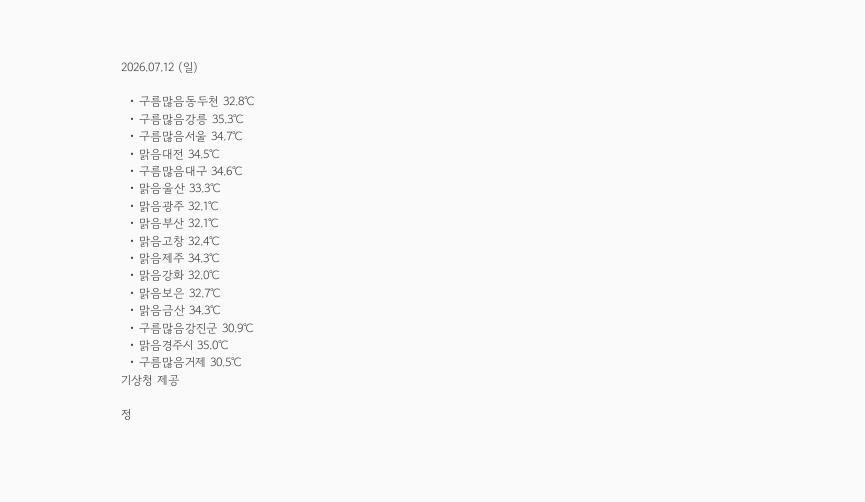2026.07.12 (일)

  • 구름많음동두천 32.8℃
  • 구름많음강릉 35.3℃
  • 구름많음서울 34.7℃
  • 맑음대전 34.5℃
  • 구름많음대구 34.6℃
  • 맑음울산 33.3℃
  • 맑음광주 32.1℃
  • 맑음부산 32.1℃
  • 맑음고창 32.4℃
  • 맑음제주 34.3℃
  • 맑음강화 32.0℃
  • 맑음보은 32.7℃
  • 맑음금산 34.3℃
  • 구름많음강진군 30.9℃
  • 맑음경주시 35.0℃
  • 구름많음거제 30.5℃
기상청 제공

정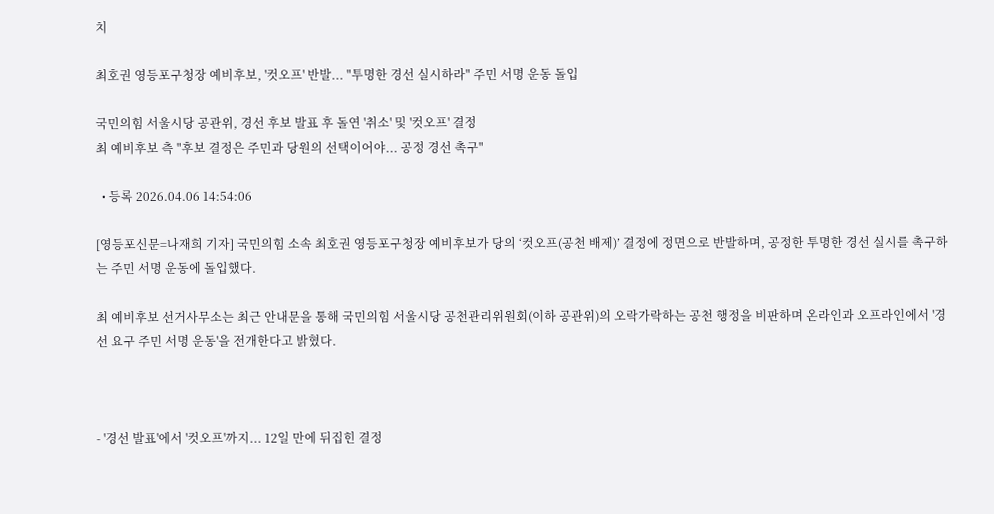치

최호권 영등포구청장 예비후보, '컷오프' 반발... "투명한 경선 실시하라" 주민 서명 운동 돌입

국민의힘 서울시당 공관위, 경선 후보 발표 후 돌연 '취소' 및 '컷오프' 결정
최 예비후보 측 "후보 결정은 주민과 당원의 선택이어야... 공정 경선 촉구"

  • 등록 2026.04.06 14:54:06

[영등포신문=나재희 기자] 국민의힘 소속 최호권 영등포구청장 예비후보가 당의 ‘컷오프(공천 배제)’ 결정에 정면으로 반발하며, 공정한 투명한 경선 실시를 촉구하는 주민 서명 운동에 돌입했다.

최 예비후보 선거사무소는 최근 안내문을 통해 국민의힘 서울시당 공천관리위원회(이하 공관위)의 오락가락하는 공천 행정을 비판하며 온라인과 오프라인에서 '경선 요구 주민 서명 운동'을 전개한다고 밝혔다.



- '경선 발표'에서 '컷오프'까지... 12일 만에 뒤집힌 결정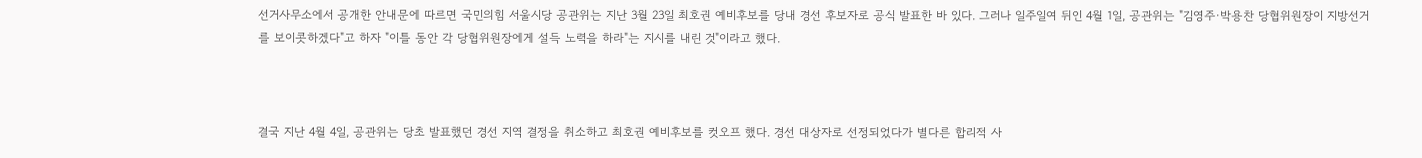선거사무소에서 공개한 안내문에 따르면 국민의힘 서울시당 공관위는 지난 3월 23일 최호권 예비후보를 당내 경선 후보자로 공식 발표한 바 있다. 그러나 일주일여 뒤인 4월 1일, 공관위는 "김영주·박용찬 당협위원장이 지방선거를 보이콧하겠다"고 하자 "이틀 동안 각 당협위원장에게 설득 노력을 하라"는 지시를 내린 것"이라고 했다.



결국 지난 4월 4일, 공관위는 당초 발표했던 경선 지역 결정을 취소하고 최호권 예비후보를 컷오프 했다. 경선 대상자로 선정되었다가 별다른 합리적 사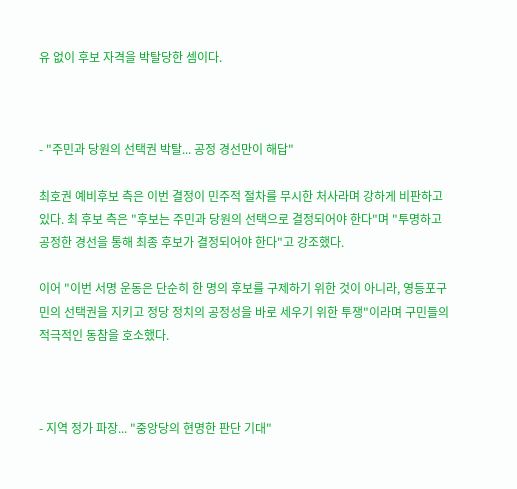유 없이 후보 자격을 박탈당한 셈이다.



- "주민과 당원의 선택권 박탈... 공정 경선만이 해답"

최호권 예비후보 측은 이번 결정이 민주적 절차를 무시한 처사라며 강하게 비판하고 있다. 최 후보 측은 "후보는 주민과 당원의 선택으로 결정되어야 한다"며 "투명하고 공정한 경선을 통해 최종 후보가 결정되어야 한다"고 강조했다.

이어 "이번 서명 운동은 단순히 한 명의 후보를 구제하기 위한 것이 아니라, 영등포구민의 선택권을 지키고 정당 정치의 공정성을 바로 세우기 위한 투쟁"이라며 구민들의 적극적인 동참을 호소했다.



- 지역 정가 파장... "중앙당의 현명한 판단 기대"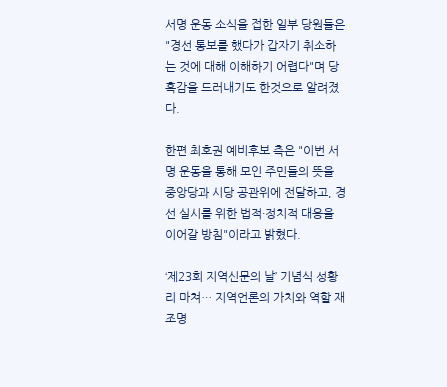서명 운동 소식을 접한 일부 당원들은 "경선 통보를 했다가 갑자기 취소하는 것에 대해 이해하기 어렵다"며 당혹감을 드러내기도 한것으로 알려졌다.

한편 최호권 예비후보 측은 "이번 서명 운동을 통해 모인 주민들의 뜻을 중앙당과 시당 공관위에 전달하고, 경선 실시를 위한 법적·정치적 대응을 이어갈 방침"이라고 밝혔다.

‘제23회 지역신문의 날’ 기념식 성황리 마쳐… 지역언론의 가치와 역할 재조명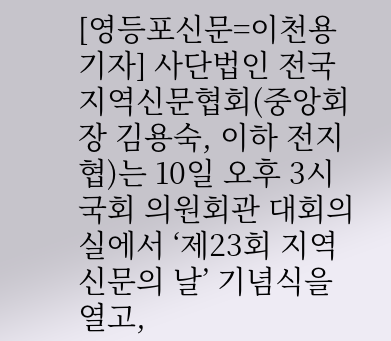[영등포신문=이천용 기자] 사단법인 전국지역신문협회(중앙회장 김용숙, 이하 전지협)는 10일 오후 3시 국회 의원회관 대회의실에서 ‘제23회 지역신문의 날’ 기념식을 열고,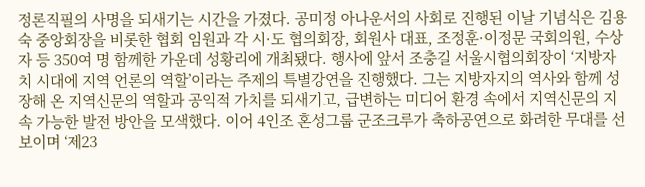정론직필의 사명을 되새기는 시간을 가졌다. 공미정 아나운서의 사회로 진행된 이날 기념식은 김용숙 중앙회장을 비롯한 협회 임원과 각 시·도 협의회장, 회원사 대표, 조정훈·이정문 국회의원, 수상자 등 350여 명 함께한 가운데 성황리에 개최됐다. 행사에 앞서 조충길 서울시협의회장이 ‘지방자치 시대에 지역 언론의 역할’이라는 주제의 특별강연을 진행했다. 그는 지방자지의 역사와 함께 성장해 온 지역신문의 역할과 공익적 가치를 되새기고, 급변하는 미디어 환경 속에서 지역신문의 지속 가능한 발전 방안을 모색했다. 이어 4인조 혼성그룹 군조크루가 축하공연으로 화려한 무대를 선보이며 ‘제23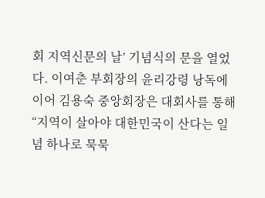회 지역신문의 날’ 기념식의 문을 열었다. 이여춘 부회장의 윤리강령 낭독에 이어 김용숙 중앙회장은 대회사를 통해 “지역이 살아야 대한민국이 산다는 일념 하나로 묵묵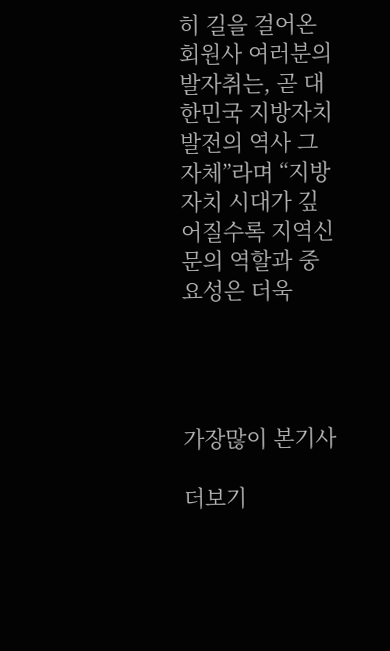히 길을 걸어온 회원사 여러분의 발자취는, 곧 대한민국 지방자치 발전의 역사 그 자체”라며 “지방자치 시대가 깊어질수록 지역신문의 역할과 중요성은 더욱




가장많이 본기사

더보기